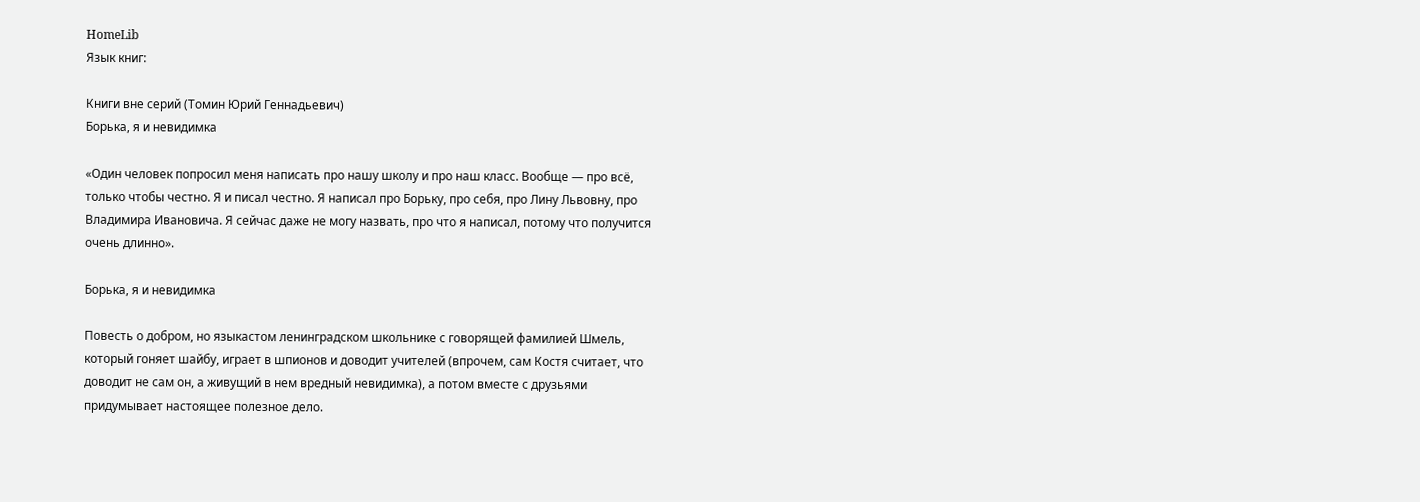HomeLib
Язык книг:

Книги вне серий (Томин Юрий Геннадьевич)
Борька, я и невидимка

«Один человек попросил меня написать про нашу школу и про наш класс. Вообще — про всё, только чтобы честно. Я и писал честно. Я написал про Борьку, про себя, про Лину Львовну, про Владимира Ивановича. Я сейчас даже не могу назвать, про что я написал, потому что получится очень длинно».

Борька, я и невидимка

Повесть о добром, но языкастом ленинградском школьнике с говорящей фамилией Шмель, который гоняет шайбу, играет в шпионов и доводит учителей (впрочем, сам Костя считает, что доводит не сам он, а живущий в нем вредный невидимка), а потом вместе с друзьями придумывает настоящее полезное дело.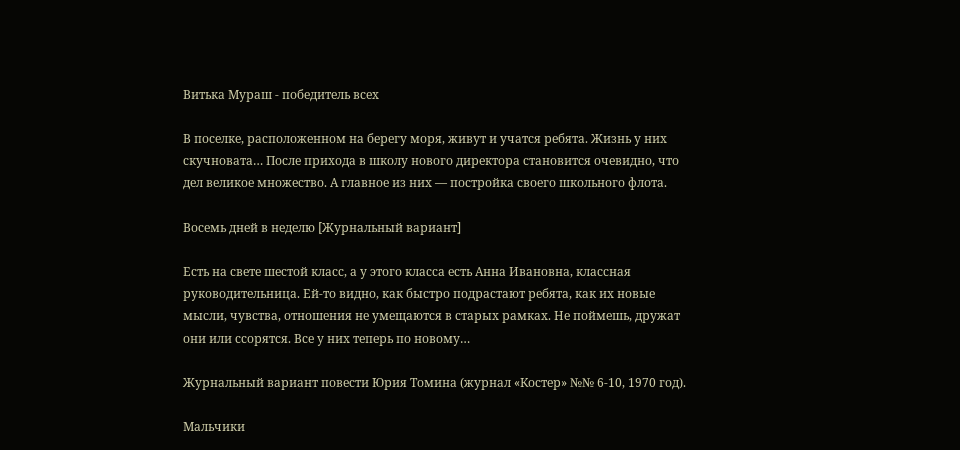Витька Мураш - победитель всех

В поселке, расположенном на берегу моря, живут и учатся ребята. Жизнь у них скучновата… После прихода в школу нового директора становится очевидно, что дел великое множество. А главное из них — постройка своего школьного флота.

Восемь дней в неделю [Журнальный вариант]

Есть на свете шестой класс, а у этого класса есть Анна Ивановна, классная руководительница. Ей-то видно, как быстро подрастают ребята, как их новые мысли, чувства, отношения не умещаются в старых рамках. Не поймешь, дружат они или ссорятся. Все у них теперь по новому…

Журнальный вариант повести Юрия Томина (журнал «Костер» №№ 6-10, 1970 год).

Мальчики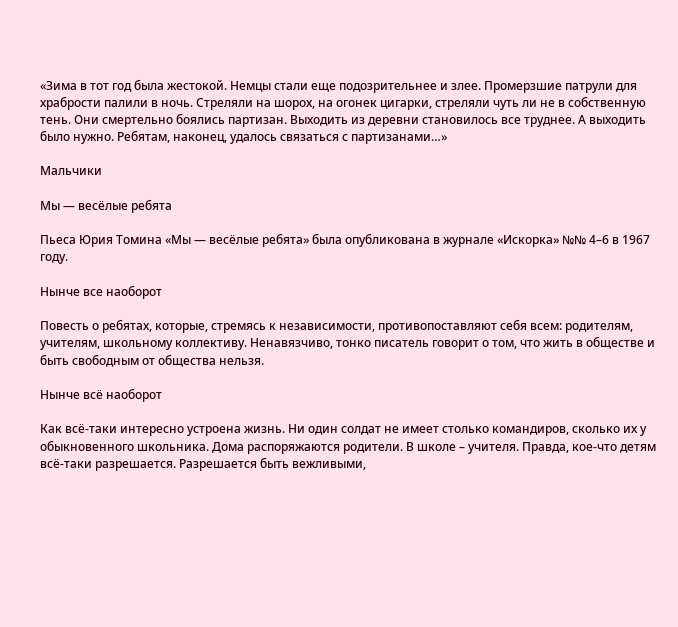«Зима в тот год была жестокой. Немцы стали еще подозрительнее и злее. Промерзшие патрули для храбрости палили в ночь. Стреляли на шорох, на огонек цигарки, стреляли чуть ли не в собственную тень. Они смертельно боялись партизан. Выходить из деревни становилось все труднее. А выходить было нужно. Ребятам, наконец, удалось связаться с партизанами…»

Мальчики

Мы — весёлые ребята

Пьеса Юрия Томина «Мы — весёлые ребята» была опубликована в журнале «Искорка» №№ 4–6 в 1967 году.

Нынче все наоборот

Повесть о ребятах, которые, стремясь к независимости, противопоставляют себя всем: родителям, учителям, школьному коллективу. Ненавязчиво, тонко писатель говорит о том, что жить в обществе и быть свободным от общества нельзя.

Нынче всё наоборот

Как всё-таки интересно устроена жизнь. Ни один солдат не имеет столько командиров, сколько их у обыкновенного школьника. Дома распоряжаются родители. В школе – учителя. Правда, кое-что детям всё-таки разрешается. Разрешается быть вежливыми,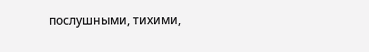послушными, тихими,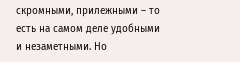скромными, прилежными – то есть на самом деле удобными и незаметными. Но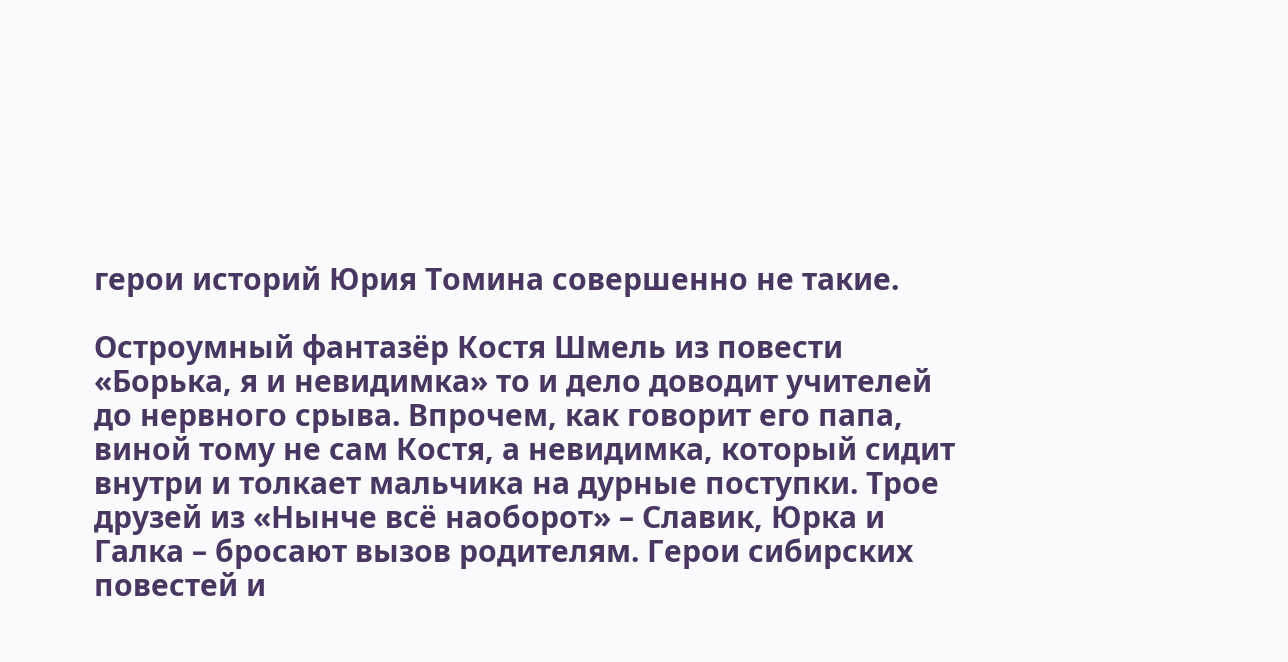герои историй Юрия Томина совершенно не такие.

Остроумный фантазёр Костя Шмель из повести «Борька, я и невидимка» то и дело доводит учителей до нервного срыва. Впрочем, как говорит его папа, виной тому не сам Костя, а невидимка, который сидит внутри и толкает мальчика на дурные поступки. Трое друзей из «Нынче всё наоборот» – Славик, Юрка и Галка – бросают вызов родителям. Герои сибирских повестей и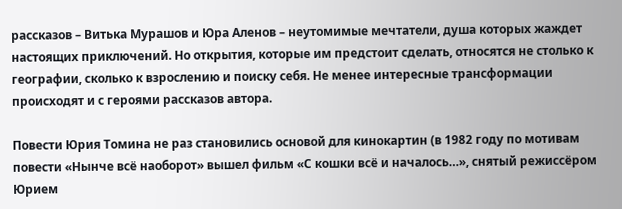рассказов – Витька Мурашов и Юра Аленов – неутомимые мечтатели, душа которых жаждет настоящих приключений. Но открытия, которые им предстоит сделать, относятся не столько к географии, сколько к взрослению и поиску себя. Не менее интересные трансформации происходят и с героями рассказов автора.

Повести Юрия Томина не раз становились основой для кинокартин (в 1982 году по мотивам повести «Нынче всё наоборот» вышел фильм «С кошки всё и началось…», снятый режиссёром Юрием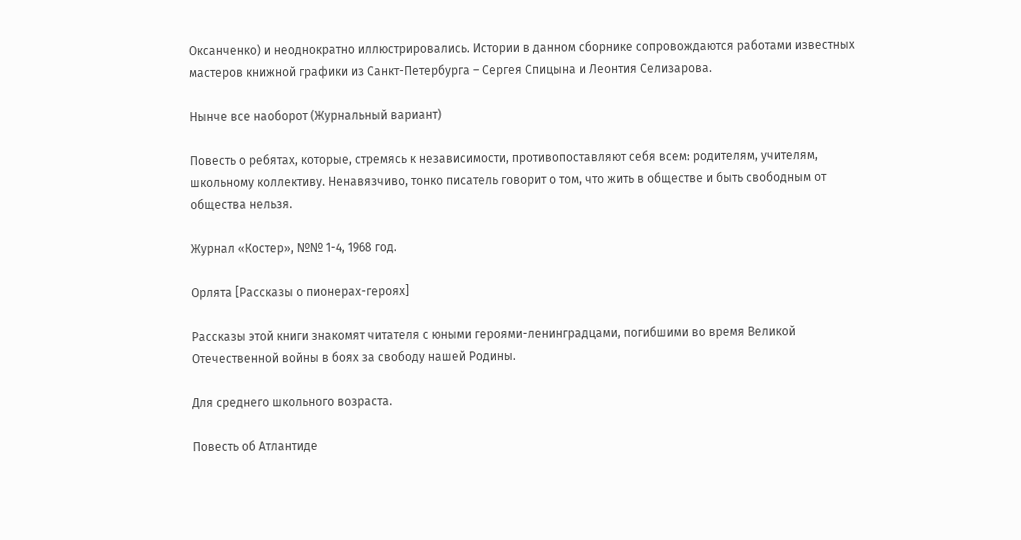Оксанченко) и неоднократно иллюстрировались. Истории в данном сборнике сопровождаются работами известных мастеров книжной графики из Санкт-Петербурга – Сергея Спицына и Леонтия Селизарова.

Нынче все наоборот (Журнальный вариант)

Повесть о ребятах, которые, стремясь к независимости, противопоставляют себя всем: родителям, учителям, школьному коллективу. Ненавязчиво, тонко писатель говорит о том, что жить в обществе и быть свободным от общества нельзя.

Журнал «Костер», №№ 1-4, 1968 год.

Орлята [Рассказы о пионерах-героях]

Рассказы этой книги знакомят читателя с юными героями-ленинградцами, погибшими во время Великой Отечественной войны в боях за свободу нашей Родины.

Для среднего школьного возраста.

Повесть об Атлантиде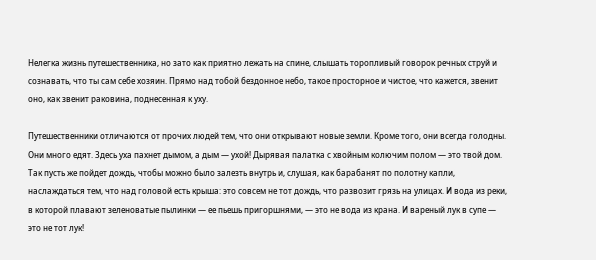Нелегка жизнь путешественника, но зато как приятно лежать на спине, слышать торопливый говорок речных струй и сознавать, что ты сам себе хозяин. Прямо над тобой бездонное небо, такое просторное и чистое, что кажется, звенит оно, как звенит раковина, поднесенная к уху.

Путешественники отличаются от прочих людей тем, что они открывают новые земли. Кроме того, они всегда голодны. Они много едят. Здесь уха пахнет дымом, а дым — ухой! Дырявая палатка с хвойным колючим полом — это твой дом. Так пусть же пойдет дождь, чтобы можно было залезть внутрь и, слушая, как барабанят по полотну капли, наслаждаться тем, что над головой есть крыша: это совсем не тот дождь, что развозит грязь на улицах. И вода из реки, в которой плавают зеленоватые пылинки — ее пьешь пригоршнями, — это не вода из крана. И вареный лук в супе — это не тот лук!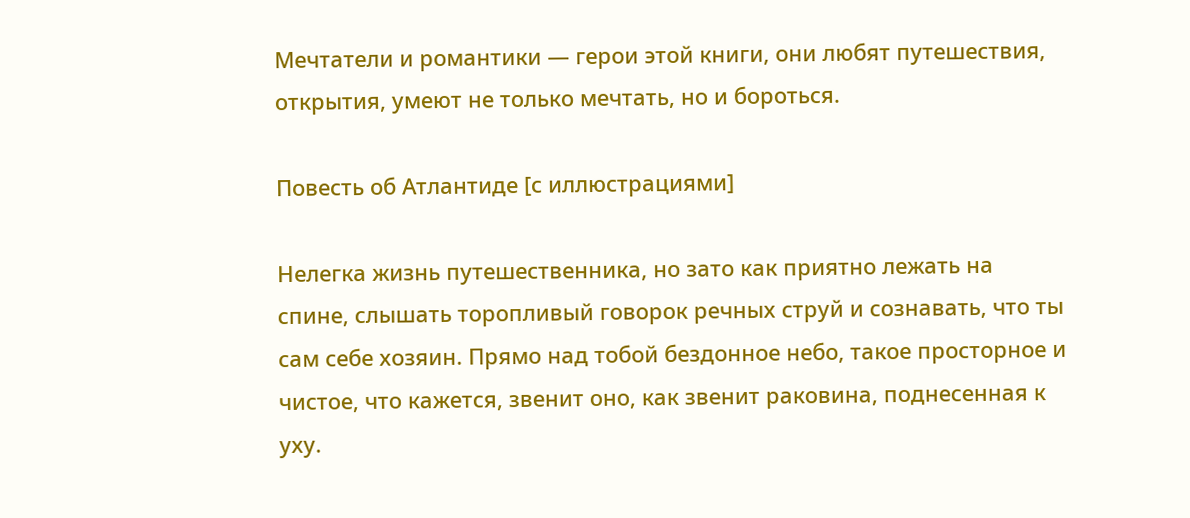Мечтатели и романтики — герои этой книги, они любят путешествия, открытия, умеют не только мечтать, но и бороться.

Повесть об Атлантиде [с иллюстрациями]

Нелегка жизнь путешественника, но зато как приятно лежать на спине, слышать торопливый говорок речных струй и сознавать, что ты сам себе хозяин. Прямо над тобой бездонное небо, такое просторное и чистое, что кажется, звенит оно, как звенит раковина, поднесенная к уху.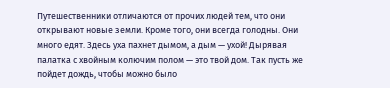Путешественники отличаются от прочих людей тем, что они открывают новые земли. Кроме того, они всегда голодны. Они много едят. Здесь уха пахнет дымом, а дым — ухой! Дырявая палатка с хвойным колючим полом — это твой дом. Так пусть же пойдет дождь, чтобы можно было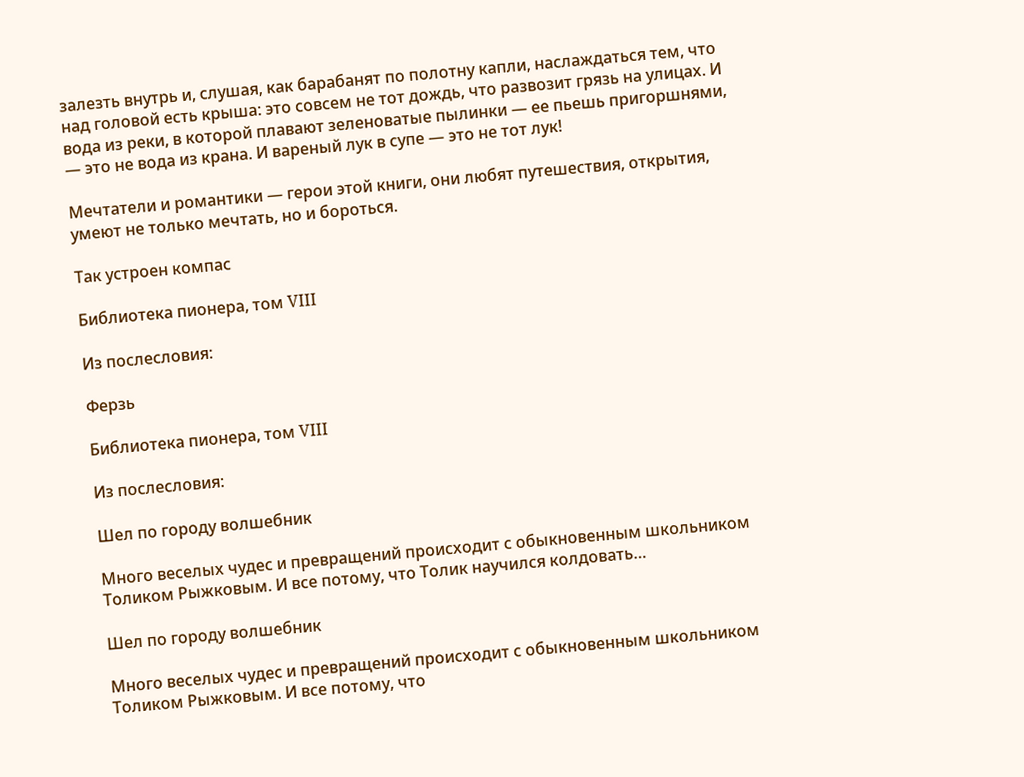залезть внутрь и, слушая, как барабанят по полотну капли, наслаждаться тем, что над головой есть крыша: это совсем не тот дождь, что развозит грязь на улицах. И вода из реки, в которой плавают зеленоватые пылинки — ее пьешь пригоршнями, — это не вода из крана. И вареный лук в супе — это не тот лук!

Мечтатели и романтики — герои этой книги, они любят путешествия, открытия, умеют не только мечтать, но и бороться.

Так устроен компас

Библиотека пионера, том VIII

Из послесловия:

Ферзь

Библиотека пионера, том VIII

Из послесловия:

Шел по городу волшебник

Много веселых чудес и превращений происходит с обыкновенным школьником Толиком Рыжковым. И все потому, что Толик научился колдовать…

Шел по городу волшебник

Много веселых чудес и превращений происходит с обыкновенным школьником Толиком Рыжковым. И все потому, что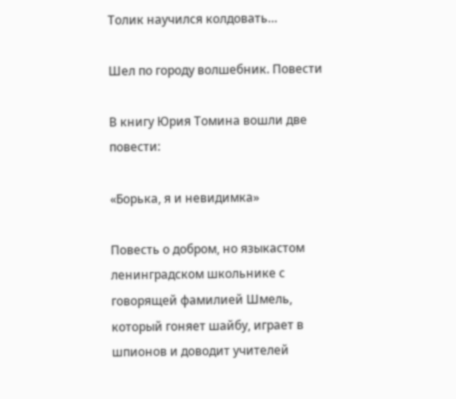Толик научился колдовать…

Шел по городу волшебник. Повести

В книгу Юрия Томина вошли две повести:

«Борька, я и невидимка»

Повесть о добром, но языкастом ленинградском школьнике с говорящей фамилией Шмель, который гоняет шайбу, играет в шпионов и доводит учителей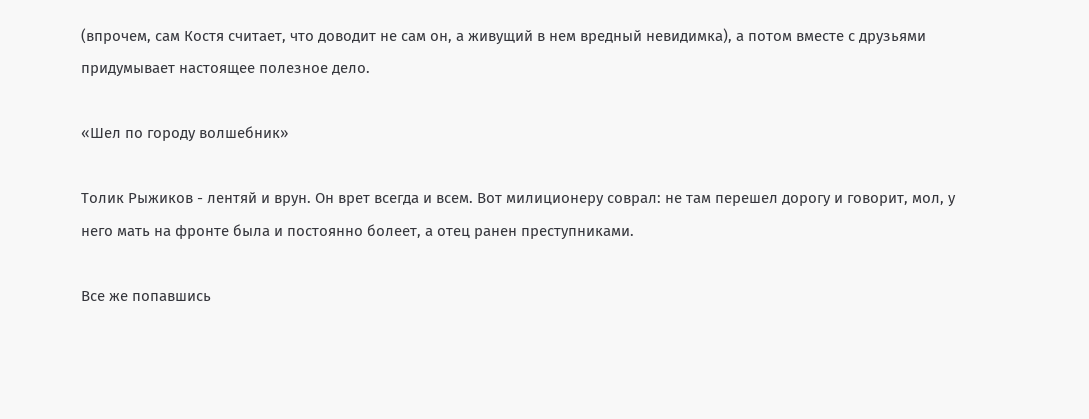(впрочем, сам Костя считает, что доводит не сам он, а живущий в нем вредный невидимка), а потом вместе с друзьями придумывает настоящее полезное дело.

«Шел по городу волшебник»

Толик Рыжиков - лентяй и врун. Он врет всегда и всем. Вот милиционеру соврал: не там перешел дорогу и говорит, мол, у него мать на фронте была и постоянно болеет, а отец ранен преступниками.

Все же попавшись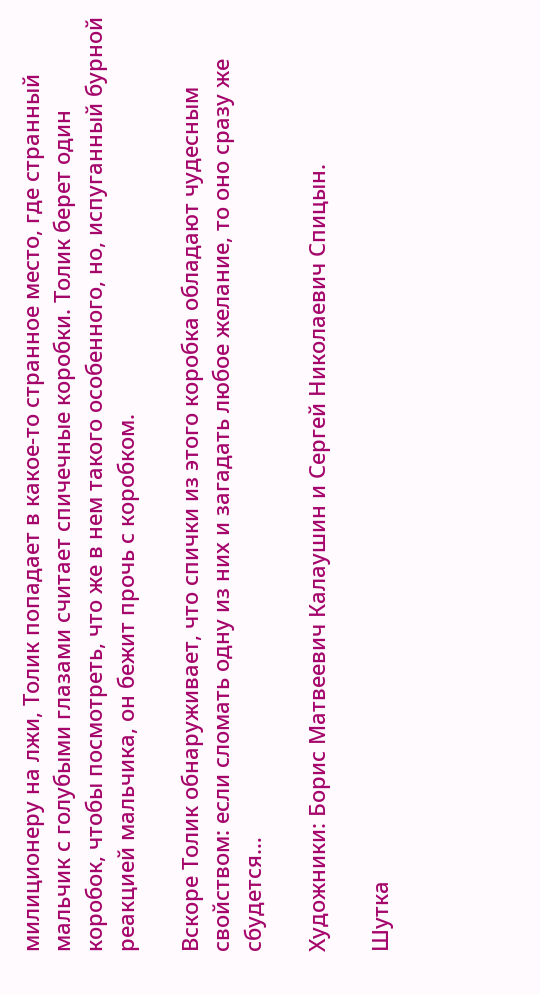милиционеру на лжи, Толик попадает в какое-то странное место, где странный мальчик с голубыми глазами считает спичечные коробки. Толик берет один коробок, чтобы посмотреть, что же в нем такого особенного, но, испуганный бурной реакцией мальчика, он бежит прочь с коробком.

Вскоре Толик обнаруживает, что спички из этого коробка обладают чудесным свойством: если сломать одну из них и загадать любое желание, то оно сразу же сбудется…

Художники: Борис Матвеевич Калаушин и Сергей Николаевич Спицын.

Шутка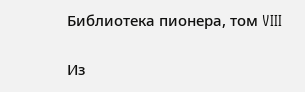Библиотека пионера, том VIII

Из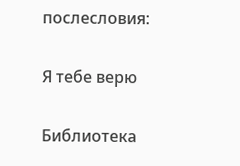послесловия:

Я тебе верю

Библиотека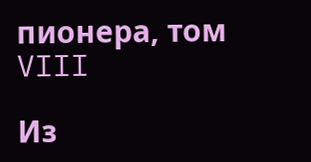пионера, том VIII

Из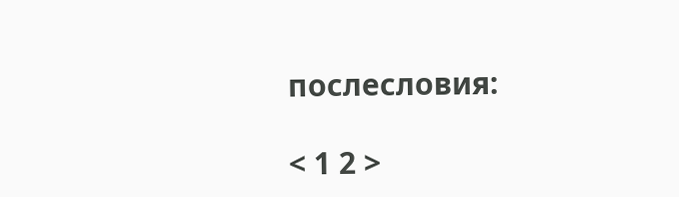послесловия:

< 1 2 >